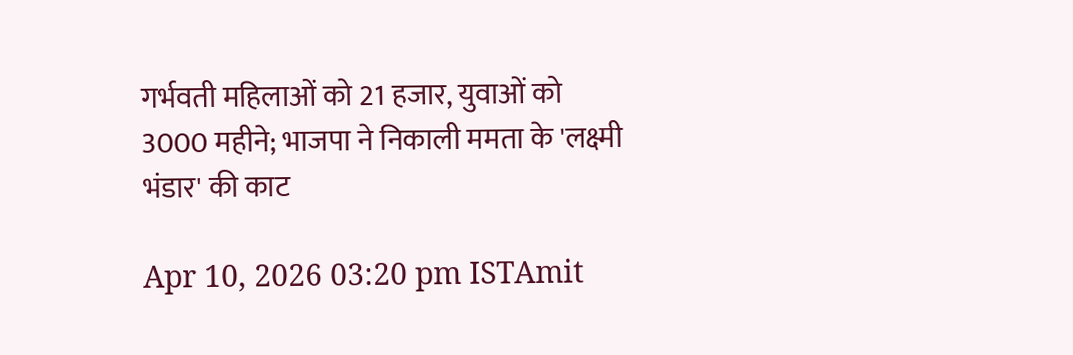गर्भवती महिलाओं को 21 हजार, युवाओं को 3000 महीने; भाजपा ने निकाली ममता के 'लक्ष्मी भंडार' की काट

Apr 10, 2026 03:20 pm ISTAmit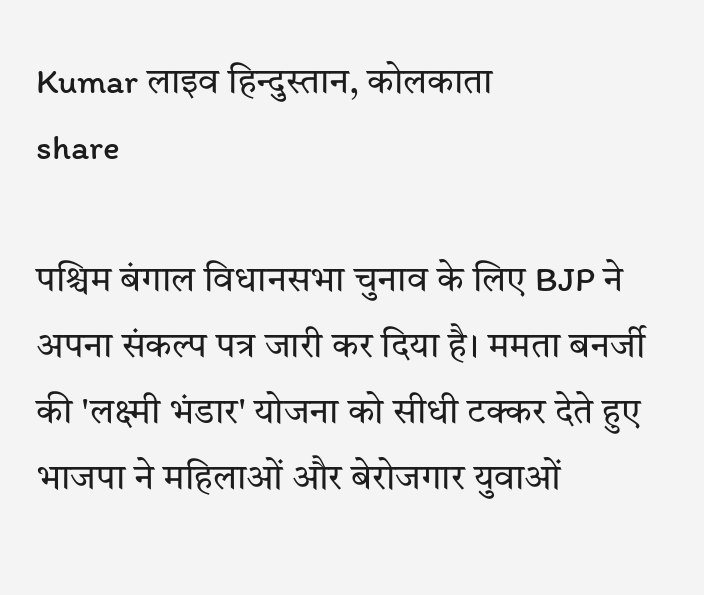Kumar लाइव हिन्दुस्तान, कोलकाता
share

पश्चिम बंगाल विधानसभा चुनाव के लिए BJP ने अपना संकल्प पत्र जारी कर दिया है। ममता बनर्जी की 'लक्ष्मी भंडार' योजना को सीधी टक्कर देते हुए भाजपा ने महिलाओं और बेरोजगार युवाओं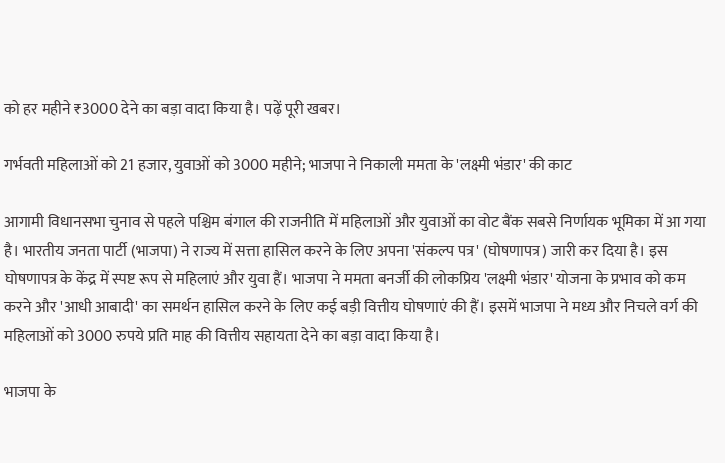को हर महीने ₹3000 देने का बड़ा वादा किया है। पढ़ें पूरी खबर।

गर्भवती महिलाओं को 21 हजार, युवाओं को 3000 महीने; भाजपा ने निकाली ममता के 'लक्ष्मी भंडार' की काट

आगामी विधानसभा चुनाव से पहले पश्चिम बंगाल की राजनीति में महिलाओं और युवाओं का वोट बैंक सबसे निर्णायक भूमिका में आ गया है। भारतीय जनता पार्टी (भाजपा) ने राज्य में सत्ता हासिल करने के लिए अपना 'संकल्प पत्र' (घोषणापत्र) जारी कर दिया है। इस घोषणापत्र के केंद्र में स्पष्ट रूप से महिलाएं और युवा हैं। भाजपा ने ममता बनर्जी की लोकप्रिय 'लक्ष्मी भंडार' योजना के प्रभाव को कम करने और 'आधी आबादी' का समर्थन हासिल करने के लिए कई बड़ी वित्तीय घोषणाएं की हैं। इसमें भाजपा ने मध्य और निचले वर्ग की महिलाओं को 3000 रुपये प्रति माह की वित्तीय सहायता देने का बड़ा वादा किया है।

भाजपा के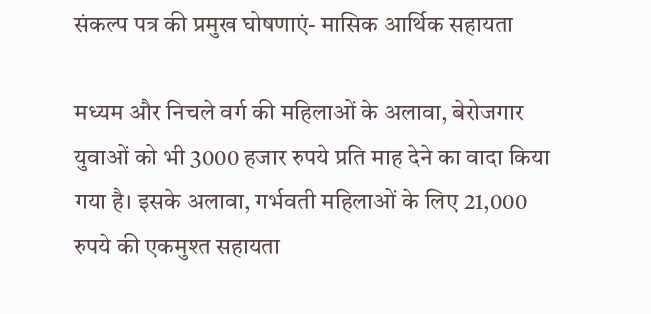संकल्प पत्र की प्रमुख घोषणाएं- मासिक आर्थिक सहायता

मध्यम और निचले वर्ग की महिलाओं के अलावा, बेरोजगार युवाओं को भी 3000 हजार रुपये प्रति माह देने का वादा किया गया है। इसके अलावा, गर्भवती महिलाओं के लिए 21,000 रुपये की एकमुश्त सहायता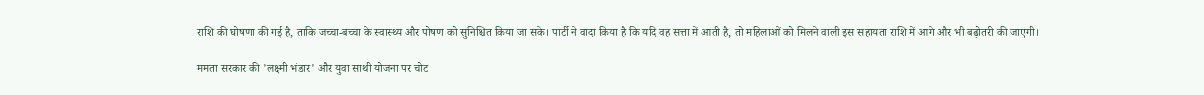राशि की घोषणा की गई है, ताकि जच्चा-बच्चा के स्वास्थ्य और पोषण को सुनिश्चित किया जा सके। पार्टी ने वादा किया है कि यदि वह सत्ता में आती है, तो महिलाओं को मिलने वाली इस सहायता राशि में आगे और भी बढ़ोतरी की जाएगी।

ममता सरकार की 'लक्ष्मी भंडार' और युवा साथी योजना पर चोट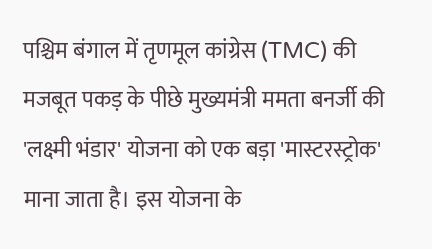पश्चिम बंगाल में तृणमूल कांग्रेस (TMC) की मजबूत पकड़ के पीछे मुख्यमंत्री ममता बनर्जी की 'लक्ष्मी भंडार' योजना को एक बड़ा 'मास्टरस्ट्रोक' माना जाता है। इस योजना के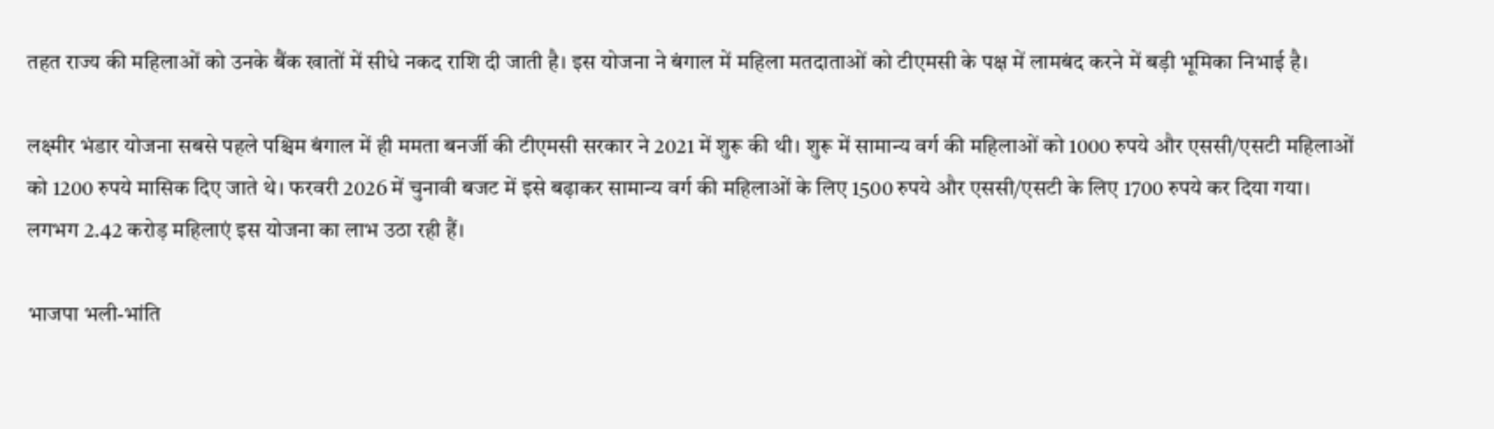तहत राज्य की महिलाओं को उनके बैंक खातों में सीधे नकद राशि दी जाती है। इस योजना ने बंगाल में महिला मतदाताओं को टीएमसी के पक्ष में लामबंद करने में बड़ी भूमिका निभाई है।

लक्ष्मीर भंडार योजना सबसे पहले पश्चिम बंगाल में ही ममता बनर्जी की टीएमसी सरकार ने 2021 में शुरू की थी। शुरू में सामान्य वर्ग की महिलाओं को 1000 रुपये और एससी/एसटी महिलाओं को 1200 रुपये मासिक दिए जाते थे। फरवरी 2026 में चुनावी बजट में इसे बढ़ाकर सामान्य वर्ग की महिलाओं के लिए 1500 रुपये और एससी/एसटी के लिए 1700 रुपये कर दिया गया। लगभग 2.42 करोड़ महिलाएं इस योजना का लाभ उठा रही हैं।

भाजपा भली-भांति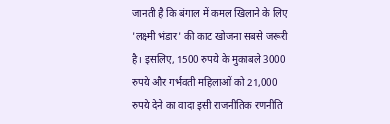जानती है कि बंगाल में कमल खिलाने के लिए 'लक्ष्मी भंडार' की काट खोजना सबसे जरूरी है। इसलिए, 1500 रुपये के मुकाबले 3000 रुपये और गर्भवती महिलाओं को 21,000 रुपये देने का वादा इसी राजनीतिक रणनीति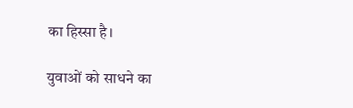का हिस्सा है।

युवाओं को साधने का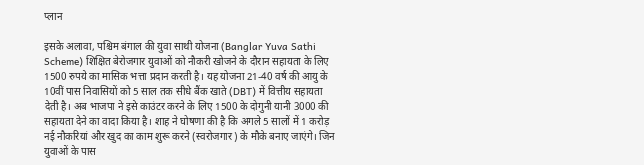प्लान

इसके अलावा, पश्चिम बंगाल की युवा साथी योजना (Banglar Yuva Sathi Scheme) शिक्षित बेरोजगार युवाओं को नौकरी खोजने के दौरान सहायता के लिए 1500 रुपये का मासिक भत्ता प्रदान करती है। यह योजना 21-40 वर्ष की आयु के 10वीं पास निवासियों को 5 साल तक सीधे बैंक खाते (DBT) में वित्तीय सहायता देती है। अब भाजपा ने इसे काउंटर करने के लिए 1500 के दोगुनी यानी 3000 की सहायता देने का वादा किया है। शाह ने घोषणा की है कि अगले 5 सालों में 1 करोड़ नई नौकरियां और खुद का काम शुरू करने (स्वरोजगार) के मौके बनाए जाएंगे। जिन युवाओं के पास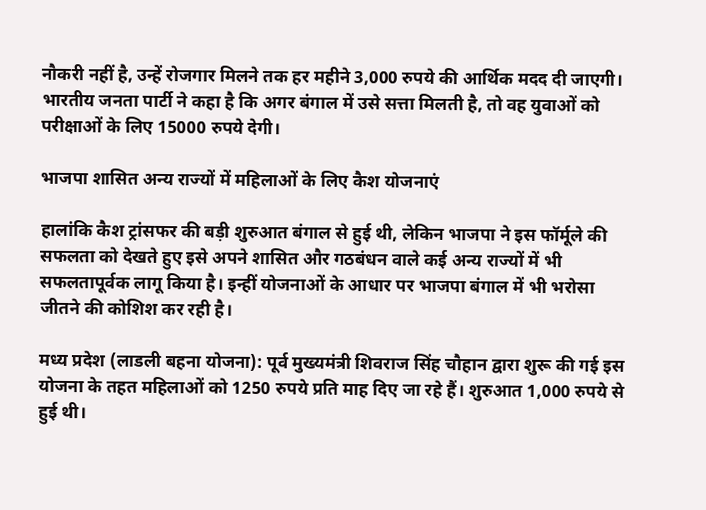नौकरी नहीं है, उन्हें रोजगार मिलने तक हर महीने 3,000 रुपये की आर्थिक मदद दी जाएगी। भारतीय जनता पार्टी ने कहा है कि अगर बंगाल में उसे सत्ता मिलती है, तो वह युवाओं को परीक्षाओं के लिए 15000 रुपये देगी।

भाजपा शासित अन्य राज्यों में महिलाओं के लिए कैश योजनाएं

हालांकि कैश ट्रांसफर की बड़ी शुरुआत बंगाल से हुई थी, लेकिन भाजपा ने इस फॉर्मूले की सफलता को देखते हुए इसे अपने शासित और गठबंधन वाले कई अन्य राज्यों में भी सफलतापूर्वक लागू किया है। इन्हीं योजनाओं के आधार पर भाजपा बंगाल में भी भरोसा जीतने की कोशिश कर रही है।

मध्य प्रदेश (लाडली बहना योजना): पूर्व मुख्यमंत्री शिवराज सिंह चौहान द्वारा शुरू की गई इस योजना के तहत महिलाओं को 1250 रुपये प्रति माह दिए जा रहे हैं। शुरुआत 1,000 रुपये से हुई थी।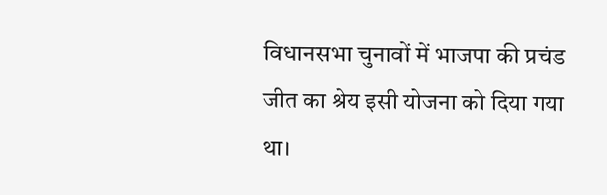विधानसभा चुनावों में भाजपा की प्रचंड जीत का श्रेय इसी योजना को दिया गया था।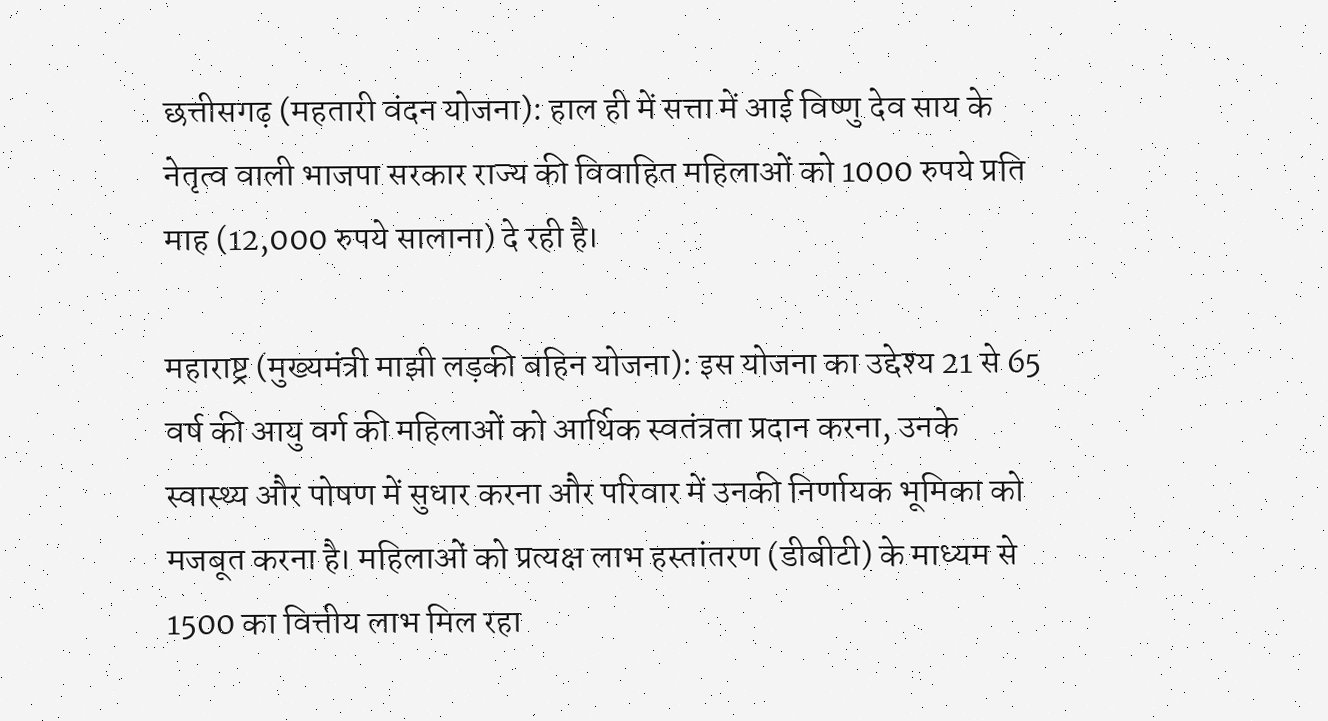छत्तीसगढ़ (महतारी वंदन योजना): हाल ही में सत्ता में आई विष्णु देव साय के नेतृत्व वाली भाजपा सरकार राज्य की विवाहित महिलाओं को 1000 रुपये प्रति माह (12,000 रुपये सालाना) दे रही है।

महाराष्ट्र (मुख्यमंत्री माझी लड़की बहिन योजना): इस योजना का उद्देश्य 21 से 65 वर्ष की आयु वर्ग की महिलाओं को आर्थिक स्वतंत्रता प्रदान करना, उनके स्वास्थ्य और पोषण में सुधार करना और परिवार में उनकी निर्णायक भूमिका को मजबूत करना है। महिलाओं को प्रत्यक्ष लाभ हस्तांतरण (डीबीटी) के माध्यम से 1500 का वित्तीय लाभ मिल रहा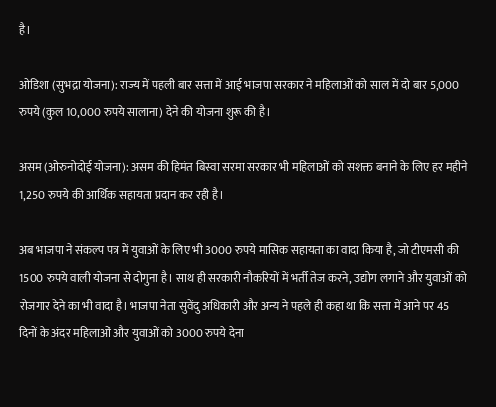है।

ओडिशा (सुभद्रा योजना): राज्य में पहली बार सत्ता में आई भाजपा सरकार ने महिलाओं को साल में दो बार 5,000 रुपये (कुल 10,000 रुपये सालाना) देने की योजना शुरू की है।

असम (ओरुनोदोई योजना): असम की हिमंत बिस्वा सरमा सरकार भी महिलाओं को सशक्त बनाने के लिए हर महीने 1,250 रुपये की आर्थिक सहायता प्रदान कर रही है।

अब भाजपा ने संकल्प पत्र में युवाओं के लिए भी 3000 रुपये मासिक सहायता का वादा किया है, जो टीएमसी की 1500 रुपये वाली योजना से दोगुना है। साथ ही सरकारी नौकरियों में भर्ती तेज करने, उद्योग लगाने और युवाओं को रोजगार देने का भी वादा है। भाजपा नेता सुवेंदु अधिकारी और अन्य ने पहले ही कहा था कि सत्ता में आने पर 45 दिनों के अंदर महिलाओं और युवाओं को 3000 रुपये देना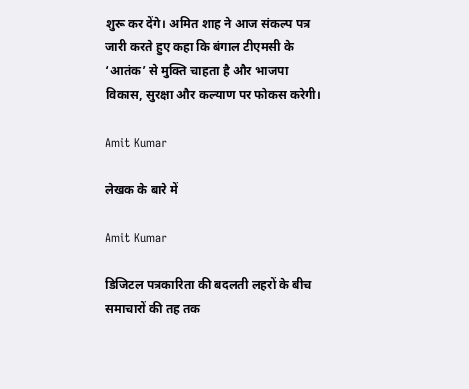शुरू कर देंगे। अमित शाह ने आज संकल्प पत्र जारी करते हुए कहा कि बंगाल टीएमसी के ‘आतंक’ से मुक्ति चाहता है और भाजपा विकास, सुरक्षा और कल्याण पर फोकस करेगी।

Amit Kumar

लेखक के बारे में

Amit Kumar

डिजिटल पत्रकारिता की बदलती लहरों के बीच समाचारों की तह तक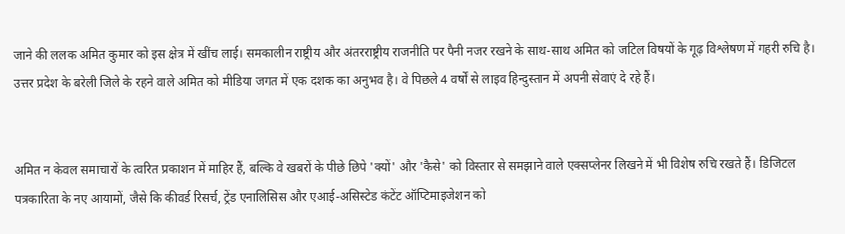जाने की ललक अमित कुमार को इस क्षेत्र में खींच लाई। समकालीन राष्ट्रीय और अंतरराष्ट्रीय राजनीति पर पैनी नजर रखने के साथ-साथ अमित को जटिल विषयों के गूढ़ विश्लेषण में गहरी रुचि है। उत्तर प्रदेश के बरेली जिले के रहने वाले अमित को मीडिया जगत में एक दशक का अनुभव है। वे पिछले 4 वर्षों से लाइव हिन्दुस्तान में अपनी सेवाएं दे रहे हैं।


अमित न केवल समाचारों के त्वरित प्रकाशन में माहिर हैं, बल्कि वे खबरों के पीछे छिपे 'क्यों' और 'कैसे' को विस्तार से समझाने वाले एक्सप्लेनर लिखने में भी विशेष रुचि रखते हैं। डिजिटल पत्रकारिता के नए आयामों, जैसे कि कीवर्ड रिसर्च, ट्रेंड एनालिसिस और एआई-असिस्टेड कंटेंट ऑप्टिमाइजेशन को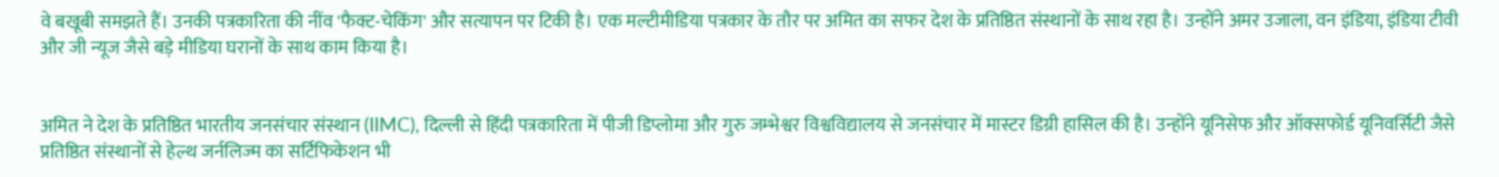वे बखूबी समझते हैं। उनकी पत्रकारिता की नींव 'फैक्ट-चेकिंग' और सत्यापन पर टिकी है। एक मल्टीमीडिया पत्रकार के तौर पर अमित का सफर देश के प्रतिष्ठित संस्थानों के साथ रहा है। उन्होंने अमर उजाला, वन इंडिया, इंडिया टीवी और जी न्यूज जैसे बड़े मीडिया घरानों के साथ काम किया है।


अमित ने देश के प्रतिष्ठित भारतीय जनसंचार संस्थान (IIMC), दिल्ली से हिंदी पत्रकारिता में पीजी डिप्लोमा और गुरु जम्भेश्वर विश्वविद्यालय से जनसंचार में मास्टर डिग्री हासिल की है। उन्होंने यूनिसेफ और ऑक्सफोर्ड यूनिवर्सिटी जैसे प्रतिष्ठित संस्थानों से हेल्थ जर्नलिज्म का सर्टिफिकेशन भी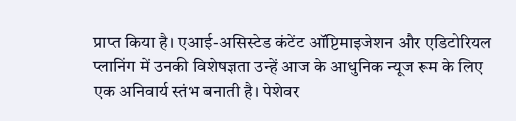प्राप्त किया है। एआई-असिस्टेड कंटेंट ऑप्टिमाइजेशन और एडिटोरियल प्लानिंग में उनकी विशेषज्ञता उन्हें आज के आधुनिक न्यूज रूम के लिए एक अनिवार्य स्तंभ बनाती है। पेशेवर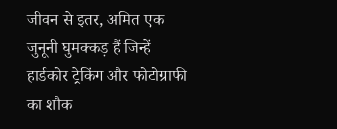जीवन से इतर, अमित एक जुनूनी घुमक्कड़ हैं जिन्हें हार्डकोर ट्रेकिंग और फोटोग्राफी का शौक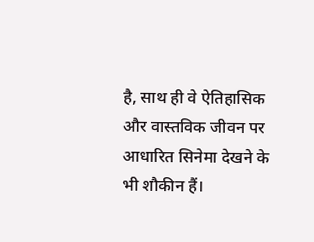है, साथ ही वे ऐतिहासिक और वास्तविक जीवन पर आधारित सिनेमा देखने के भी शौकीन हैं।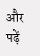और पढ़ें